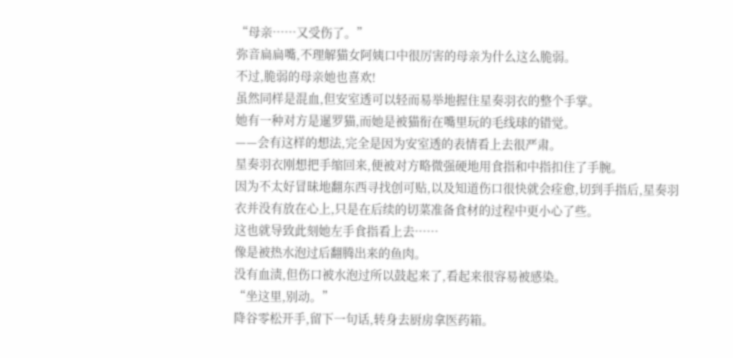“母亲……又受伤了。”
弥音扁扁嘴,不理解猫女阿姨口中很厉害的母亲为什么这么脆弱。
不过,脆弱的母亲她也喜欢!
虽然同样是混血,但安室透可以轻而易举地握住星奏羽衣的整个手掌。
她有一种对方是暹罗猫,而她是被猫衔在嘴里玩的毛线球的错觉。
——会有这样的想法,完全是因为安室透的表情看上去很严肃。
星奏羽衣刚想把手缩回来,便被对方略微强硬地用食指和中指扣住了手腕。
因为不太好冒昧地翻东西寻找创可贴,以及知道伤口很快就会痊愈,切到手指后,星奏羽衣并没有放在心上,只是在后续的切菜准备食材的过程中更小心了些。
这也就导致此刻她左手食指看上去……
像是被热水泡过后翻腾出来的鱼肉。
没有血渍,但伤口被水泡过所以鼓起来了,看起来很容易被感染。
“坐这里,别动。”
降谷零松开手,留下一句话,转身去厨房拿医药箱。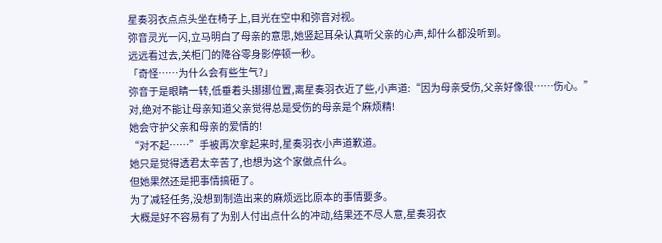星奏羽衣点点头坐在椅子上,目光在空中和弥音对视。
弥音灵光一闪,立马明白了母亲的意思,她竖起耳朵认真听父亲的心声,却什么都没听到。
远远看过去,关柜门的降谷零身影停顿一秒。
「奇怪……为什么会有些生气?」
弥音于是眼睛一转,低垂着头挪挪位置,离星奏羽衣近了些,小声道:“因为母亲受伤,父亲好像很……伤心。”
对,绝对不能让母亲知道父亲觉得总是受伤的母亲是个麻烦精!
她会守护父亲和母亲的爱情的!
“对不起……”手被再次拿起来时,星奏羽衣小声道歉道。
她只是觉得透君太辛苦了,也想为这个家做点什么。
但她果然还是把事情搞砸了。
为了减轻任务,没想到制造出来的麻烦远比原本的事情要多。
大概是好不容易有了为别人付出点什么的冲动,结果还不尽人意,星奏羽衣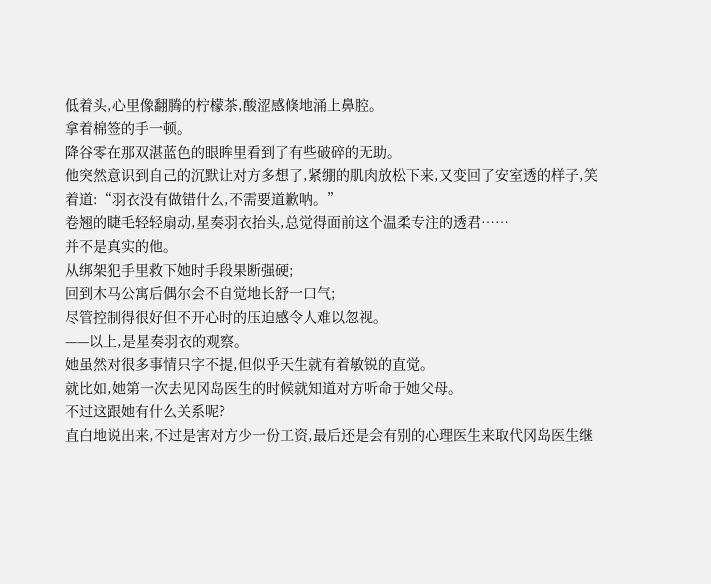低着头,心里像翻腾的柠檬茶,酸涩感倏地涌上鼻腔。
拿着棉签的手一顿。
降谷零在那双湛蓝色的眼眸里看到了有些破碎的无助。
他突然意识到自己的沉默让对方多想了,紧绷的肌肉放松下来,又变回了安室透的样子,笑着道:“羽衣没有做错什么,不需要道歉呐。”
卷翘的睫毛轻轻扇动,星奏羽衣抬头,总觉得面前这个温柔专注的透君……
并不是真实的他。
从绑架犯手里救下她时手段果断强硬;
回到木马公寓后偶尔会不自觉地长舒一口气;
尽管控制得很好但不开心时的压迫感令人难以忽视。
——以上,是星奏羽衣的观察。
她虽然对很多事情只字不提,但似乎天生就有着敏锐的直觉。
就比如,她第一次去见冈岛医生的时候就知道对方听命于她父母。
不过这跟她有什么关系呢?
直白地说出来,不过是害对方少一份工资,最后还是会有别的心理医生来取代冈岛医生继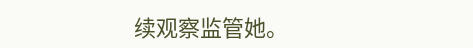续观察监管她。